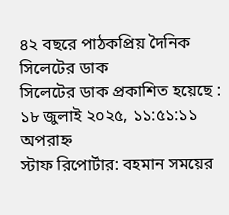৪২ বছরে পাঠকপ্রিয় দৈনিক সিলেটের ডাক
সিলেটের ডাক প্রকাশিত হয়েছে : ১৮ জুলাই ২০২৫, ১১:৫১:১১ অপরাহ্ন
স্টাফ রিপোর্টার: বহমান সময়ের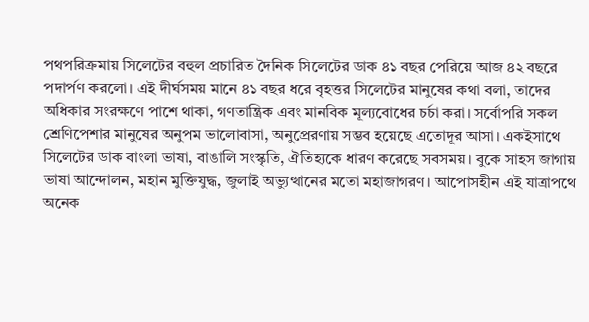পথপরিক্রমায় সিলেটের বহুল প্রচারিত দৈনিক সিলেটের ডাক ৪১ বছর পেরিয়ে আজ ৪২ বছরে পদার্পণ করলো। এই দীর্ঘসময় মানে ৪১ বছর ধরে বৃহত্তর সিলেটের মানুষের কথা বলা, তাদের অধিকার সংরক্ষণে পাশে থাকা, গণতান্ত্রিক এবং মানবিক মূল্যবোধের চর্চা করা। সর্বোপরি সকল শ্রেণিপেশার মানুষের অনুপম ভালোবাসা, অনুপ্রেরণায় সম্ভব হয়েছে এতোদূর আসা। একইসাথে সিলেটের ডাক বাংলা ভাষা, বাঙালি সংস্কৃতি, ঐতিহ্যকে ধারণ করেছে সবসময়। বুকে সাহস জাগায় ভাষা আন্দোলন, মহান মুক্তিযুদ্ধ, জুলাই অভ্যুত্থানের মতো মহাজাগরণ। আপোসহীন এই যাত্রাপথে অনেক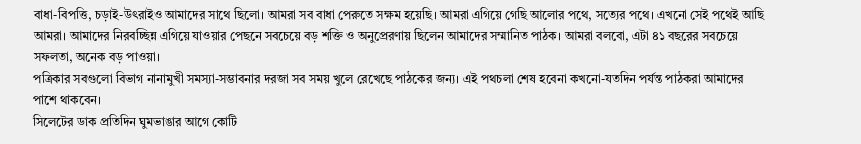বাধা-বিপত্তি, চড়াই-উৎরাইও আমাদের সাথে ছিলো। আমরা সব বাধা পেরুতে সক্ষম হয়েছি। আমরা এগিয়ে গেছি আলোর পথে, সত্যের পথে। এখনো সেই পথেই আছি আমরা। আমাদের নিরবচ্ছিন্ন এগিয়ে যাওয়ার পেছনে সবচেয়ে বড় শক্তি ও অনুপ্রেরণায় ছিলেন আমাদের সম্মানিত পাঠক। আমরা বলবো, এটা ৪১ বছরের সবচেয়ে সফলতা, অনেক বড় পাওয়া।
পত্রিকার সবগুলো বিভাগ নানামুখী সমস্যা-সম্ভাবনার দরজা সব সময় খুলে রেখেছে পাঠকের জন্য। এই পথচলা শেষ হবেনা কখনো-যতদিন পর্যন্ত পাঠকরা আমাদের পাশে থাকবেন।
সিলেটের ডাক প্রতিদিন ঘুমভাঙার আগে কোটি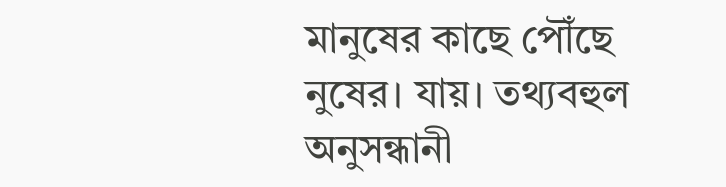মানুষের কাছে পৌঁছে নুষের। যায়। তথ্যবহুল অনুসন্ধানী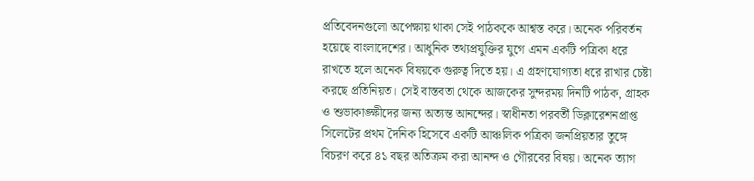প্রতিবেদনগুলো অপেক্ষায় থাকা সেই পাঠককে আশ্বস্ত করে। অনেক পরিবর্তন হয়েছে বাংলাদেশের। আধুনিক তথ্যপ্রযুক্তির যুগে এমন একটি পত্রিকা ধরে রাখতে হলে অনেক বিষয়কে গুরুত্ব দিতে হয়। এ গ্রহণযোগ্যতা ধরে রাখার চেষ্টা করছে প্রতিনিয়ত। সেই বাস্তবতা থেকে আজকের সুন্দরময় দিনটি পাঠক, গ্রাহক ও শুভাকাঙ্ক্ষীদের জন্য অত্যন্ত আনন্দের। স্বাধীনতা পরবর্তী ডিক্লারেশনপ্রাপ্ত সিলেটের প্রথম দৈনিক হিসেবে একটি আঞ্চলিক পত্রিকা জনপ্রিয়তার তুঙ্গে বিচরণ করে ৪১ বছর অতিক্রম করা আনন্দ ও গৌরবের বিষয়। অনেক ত্যাগ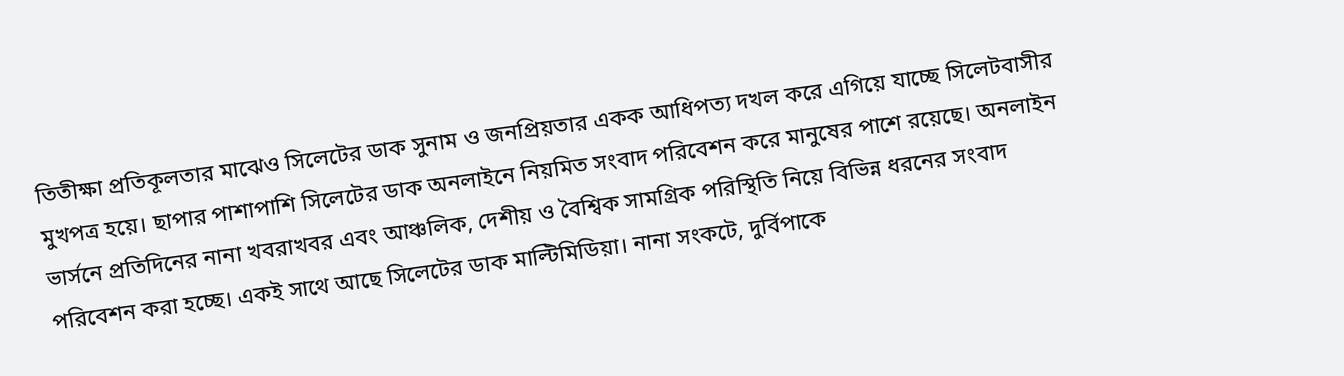তিতীক্ষা প্রতিকূলতার মাঝেও সিলেটের ডাক সুনাম ও জনপ্রিয়তার একক আধিপত্য দখল করে এগিয়ে যাচ্ছে সিলেটবাসীর মুখপত্র হয়ে। ছাপার পাশাপাশি সিলেটের ডাক অনলাইনে নিয়মিত সংবাদ পরিবেশন করে মানুষের পাশে রয়েছে। অনলাইন ভার্সনে প্রতিদিনের নানা খবরাখবর এবং আঞ্চলিক, দেশীয় ও বৈশ্বিক সামগ্রিক পরিস্থিতি নিয়ে বিভিন্ন ধরনের সংবাদ পরিবেশন করা হচ্ছে। একই সাথে আছে সিলেটের ডাক মাল্টিমিডিয়া। নানা সংকটে, দুর্বিপাকে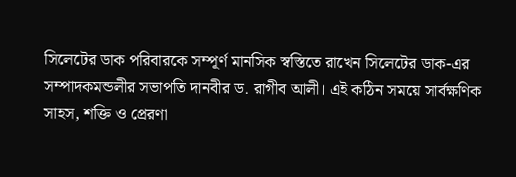সিলেটের ডাক পরিবারকে সম্পূর্ণ মানসিক স্বস্তিতে রাখেন সিলেটের ডাক-এর সম্পাদকমন্ডলীর সভাপতি দানবীর ড. রাগীব আলী। এই কঠিন সময়ে সার্বক্ষণিক সাহস, শক্তি ও প্রেরণা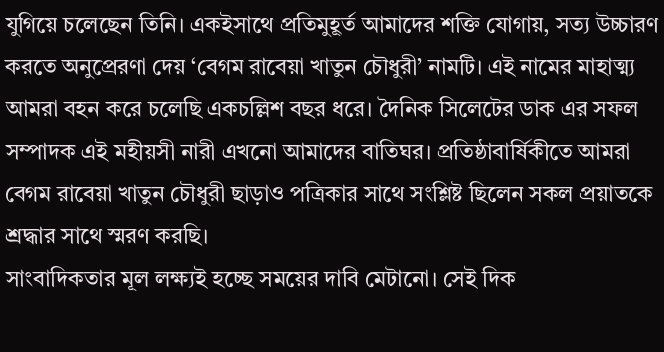যুগিয়ে চলেছেন তিনি। একইসাথে প্রতিমুহূর্ত আমাদের শক্তি যোগায়, সত্য উচ্চারণ করতে অনুপ্রেরণা দেয় ‘বেগম রাবেয়া খাতুন চৌধুরী’ নামটি। এই নামের মাহাত্ম্য আমরা বহন করে চলেছি একচল্লিশ বছর ধরে। দৈনিক সিলেটের ডাক এর সফল সম্পাদক এই মহীয়সী নারী এখনো আমাদের বাতিঘর। প্রতিষ্ঠাবার্ষিকীতে আমরা বেগম রাবেয়া খাতুন চৌধুরী ছাড়াও পত্রিকার সাথে সংশ্লিষ্ট ছিলেন সকল প্রয়াতকে শ্রদ্ধার সাথে স্মরণ করছি।
সাংবাদিকতার মূল লক্ষ্যই হচ্ছে সময়ের দাবি মেটানো। সেই দিক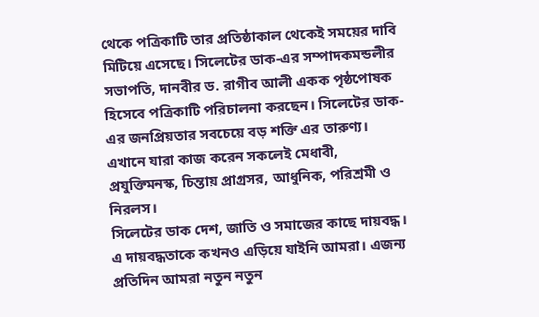থেকে পত্রিকাটি তার প্রতিষ্ঠাকাল থেকেই সময়ের দাবি মিটিয়ে এসেছে। সিলেটের ডাক-এর সম্পাদকমন্ডলীর সভাপতি, দানবীর ড. রাগীব আলী একক পৃষ্ঠপোষক হিসেবে পত্রিকাটি পরিচালনা করছেন। সিলেটের ডাক-এর জনপ্রিয়তার সবচেয়ে বড় শক্তি এর তারুণ্য। এখানে যারা কাজ করেন সকলেই মেধাবী, প্রযুক্তিমনস্ক, চিন্তায় প্রাগ্রসর, আধুনিক, পরিশ্রমী ও নিরলস।
সিলেটের ডাক দেশ, জাতি ও সমাজের কাছে দায়বদ্ধ। এ দায়বদ্ধতাকে কখনও এড়িয়ে যাইনি আমরা। এজন্য প্রতিদিন আমরা নতুন নতুন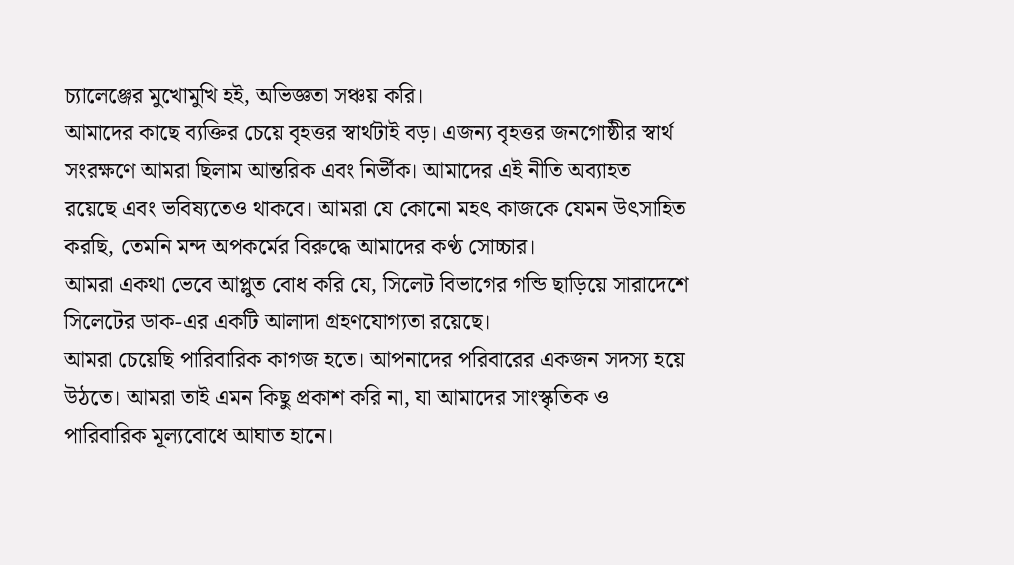চ্যালেঞ্জের মুখোমুখি হই, অভিজ্ঞতা সঞ্চয় করি।
আমাদের কাছে ব্যক্তির চেয়ে বৃহত্তর স্বার্থটাই বড়। এজন্য বৃহত্তর জনগোষ্ঠীর স্বার্থ সংরক্ষণে আমরা ছিলাম আন্তরিক এবং নির্ভীক। আমাদের এই নীতি অব্যাহত রয়েছে এবং ভবিষ্যতেও থাকবে। আমরা যে কোনো মহৎ কাজকে যেমন উৎসাহিত করছি, তেমনি মন্দ অপকর্মের বিরুদ্ধে আমাদের কণ্ঠ সোচ্চার।
আমরা একথা ভেবে আপ্লুত বোধ করি যে, সিলেট বিভাগের গন্ডি ছাড়িয়ে সারাদেশে সিলেটের ডাক-এর একটি আলাদা গ্রহণযোগ্যতা রয়েছে।
আমরা চেয়েছি পারিবারিক কাগজ হতে। আপনাদের পরিবারের একজন সদস্য হয়ে উঠতে। আমরা তাই এমন কিছু প্রকাশ করি না, যা আমাদের সাংস্কৃতিক ও পারিবারিক মূল্যবোধে আঘাত হানে।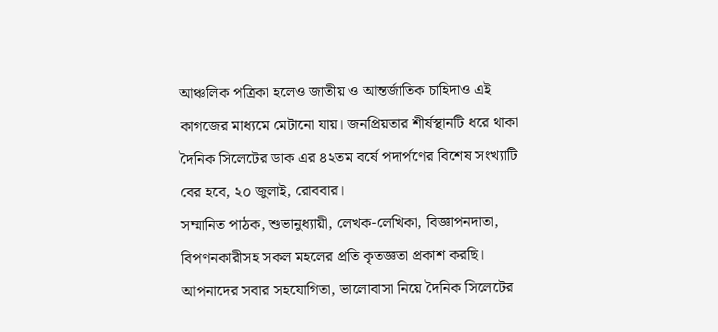আঞ্চলিক পত্রিকা হলেও জাতীয় ও আন্তর্জাতিক চাহিদাও এই কাগজের মাধ্যমে মেটানো যায়। জনপ্রিয়তার শীর্ষস্থানটি ধরে থাকা দৈনিক সিলেটের ডাক এর ৪২তম বর্ষে পদার্পণের বিশেষ সংখ্যাটি বের হবে, ২০ জুলাই, রোববার।
সম্মানিত পাঠক, শুভানুধ্যায়ী, লেখক-লেখিকা, বিজ্ঞাপনদাতা, বিপণনকারীসহ সকল মহলের প্রতি কৃতজ্ঞতা প্রকাশ করছি। আপনাদের সবার সহযোগিতা, ভালোবাসা নিয়ে দৈনিক সিলেটের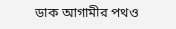ডাক আগামীর পথও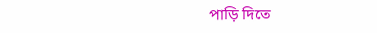পাড়ি দিতে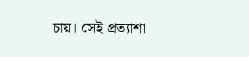চায়। সেই প্রত্যাশা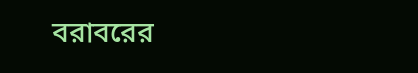বরাবরের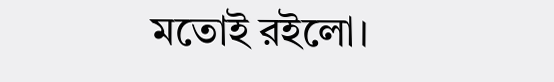মতোই রইলো।